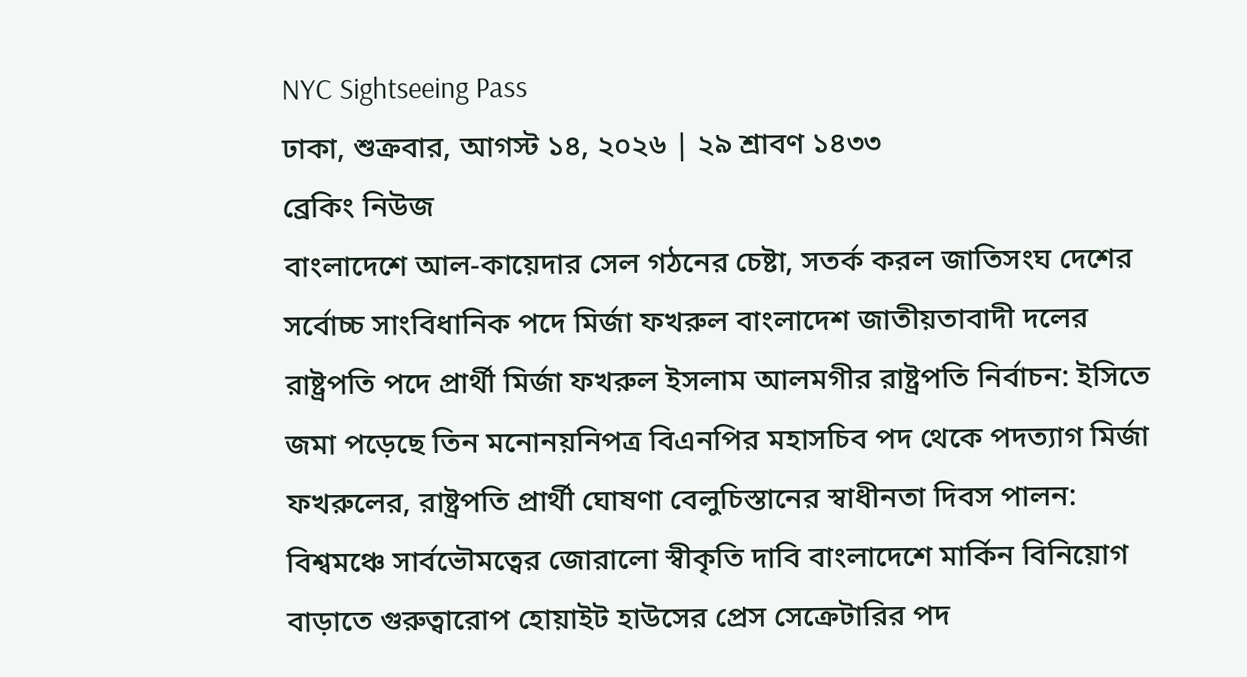NYC Sightseeing Pass
ঢাকা, শুক্রবার, আগস্ট ১৪, ২০২৬ | ২৯ শ্রাবণ ১৪৩৩
ব্রেকিং নিউজ
বাংলাদেশে আল-কায়েদার সেল গঠনের চেষ্টা, সতর্ক করল জাতিসংঘ দেশের সর্বোচ্চ সাংবিধানিক পদে মির্জা ফখরুল বাংলাদেশ জাতীয়তাবাদী দলের রাষ্ট্রপতি পদে প্রার্থী মির্জা ফখরুল ইসলাম আলমগীর রাষ্ট্রপতি নির্বাচন: ইসিতে জমা পড়েছে তিন মনোনয়নিপত্র বিএনপির মহাসচিব পদ থেকে পদত্যাগ মির্জা ফখরুলের, রাষ্ট্রপতি প্রার্থী ঘোষণা বেলুচিস্তানের স্বাধীনতা দিবস পালন: বিশ্বমঞ্চে সার্বভৌমত্বের জোরালো স্বীকৃতি দাবি বাংলাদেশে মার্কিন বিনিয়োগ বাড়াতে গুরুত্বারোপ হোয়াইট হাউসের প্রেস সেক্রেটারির পদ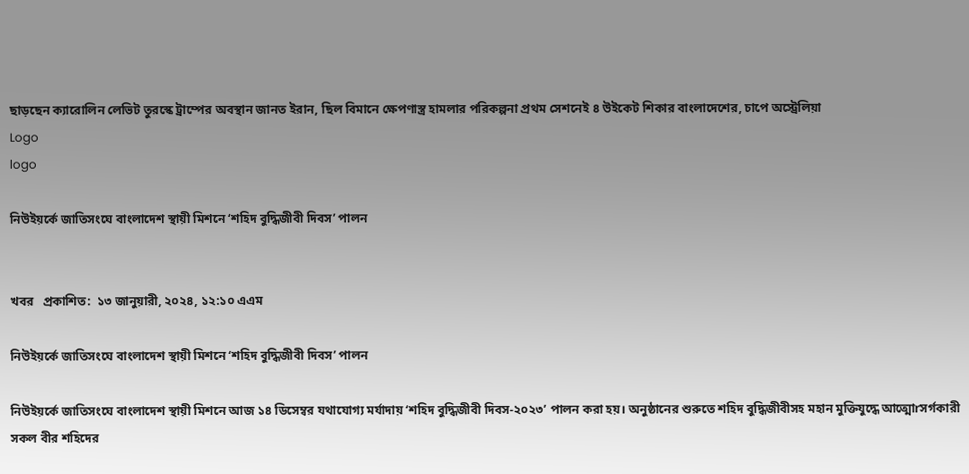ছাড়ছেন ক্যারোলিন লেভিট তুরস্কে ট্রাম্পের অবস্থান জানত ইরান, ছিল বিমানে ক্ষেপণাস্ত্র হামলার পরিকল্পনা প্রথম সেশনেই ৪ উইকেট শিকার বাংলাদেশের, চাপে অস্ট্রেলিয়া
Logo
logo

নিউইয়র্কে জাতিসংঘে বাংলাদেশ স্থায়ী মিশনে ‘শহিদ বুদ্ধিজীবী দিবস’ পালন


খবর   প্রকাশিত:  ১৩ জানুয়ারী, ২০২৪, ১২:১০ এএম

নিউইয়র্কে জাতিসংঘে বাংলাদেশ স্থায়ী মিশনে ‘শহিদ বুদ্ধিজীবী দিবস’ পালন

নিউইয়র্কে জাতিসংঘে বাংলাদেশ স্থায়ী মিশনে আজ ১৪ ডিসেম্বর যথাযোগ্য মর্যাদায় ‘শহিদ বুদ্ধিজীবী দিবস-২০২৩’ পালন করা হয়। অনুষ্ঠানের শুরুতে শহিদ বুদ্ধিজীবীসহ মহান মুক্তিযুদ্ধে আত্মোrসর্গকারী সকল বীর শহিদের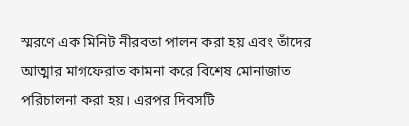স্মরণে এক মিনিট নীরবতা পালন করা হয় এবং তাঁদের আত্মার মাগফেরাত কামনা করে বিশেষ মোনাজাত পরিচালনা করা হয়। এরপর দিবসটি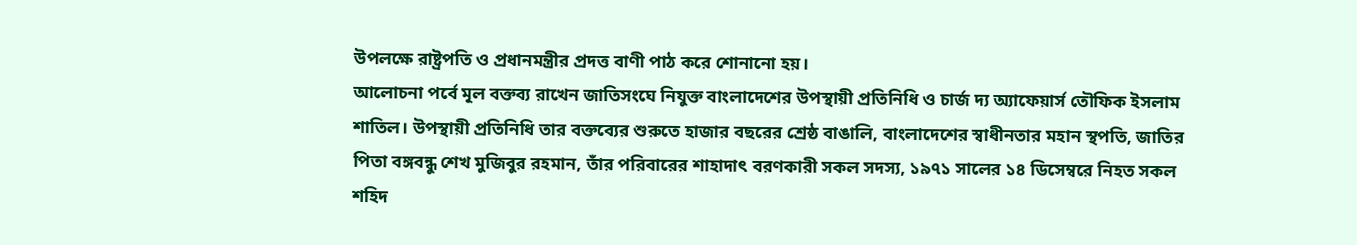উপলক্ষে রাষ্ট্রপতি ও প্রধানমন্ত্রীর প্রদত্ত বাণী পাঠ করে শোনানো হয়।
আলোচনা পর্বে মূল বক্তব্য রাখেন জাতিসংঘে নিযুক্ত বাংলাদেশের উপস্থায়ী প্রতিনিধি ও চার্জ দ্য অ্যাফেয়ার্স তৌফিক ইসলাম শাতিল। উপস্থায়ী প্রতিনিধি তার বক্তব্যের শুরুতে হাজার বছরের শ্রেষ্ঠ বাঙালি, বাংলাদেশের স্বাধীনতার মহান স্থপতি, জাতির পিতা বঙ্গবন্ধু শেখ মুজিবুর রহমান, তাঁর পরিবারের শাহাদাৎ বরণকারী সকল সদস্য, ১৯৭১ সালের ১৪ ডিসেম্বরে নিহত সকল শহিদ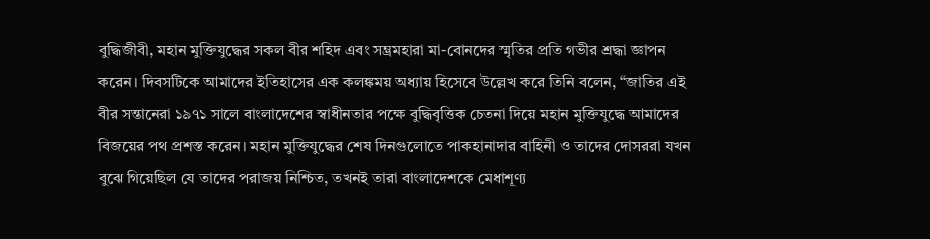বুদ্ধিজীবী, মহান মুক্তিযুদ্ধের সকল বীর শহিদ এবং সম্ভ্রমহারা মা-বোনদের স্মৃতির প্রতি গভীর শ্রদ্ধা জ্ঞাপন করেন। দিবসটিকে আমাদের ইতিহাসের এক কলঙ্কময় অধ্যায় হিসেবে উল্লেখ করে তিনি বলেন, “জাতির এই বীর সন্তানেরা ১৯৭১ সালে বাংলাদেশের স্বাধীনতার পক্ষে বুদ্ধিবৃত্তিক চেতনা দিয়ে মহান মুক্তিযুদ্ধে আমাদের বিজয়ের পথ প্রশস্ত করেন। মহান মুক্তিযুদ্ধের শেষ দিনগুলোতে পাকহানাদার বাহিনী ও তাদের দোসররা যখন বুঝে গিয়েছিল যে তাদের পরাজয় নিশ্চিত, তখনই তারা বাংলাদেশকে মেধাশূণ্য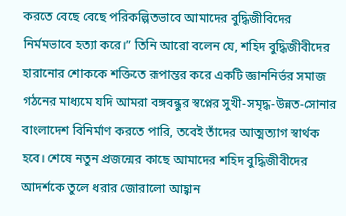করতে বেছে বেছে পরিকল্পিতভাবে আমাদের বুদ্ধিজীবিদের নির্মমভাবে হত্যা করে।” তিনি আরো বলেন যে, শহিদ বুদ্ধিজীবীদের হারানোর শোককে শক্তিতে রূপান্তর করে একটি জ্ঞাননির্ভর সমাজ গঠনের মাধ্যমে যদি আমরা বঙ্গবন্ধুর স্বপ্নের সুখী-সমৃদ্ধ-উন্নত-সোনার বাংলাদেশ বিনির্মাণ করতে পারি, তবেই তাঁদের আত্মত্যাগ স্বার্থক হবে। শেষে নতুন প্রজন্মের কাছে আমাদের শহিদ বুদ্ধিজীবীদের আদর্শকে তুলে ধরার জোরালো আহ্বান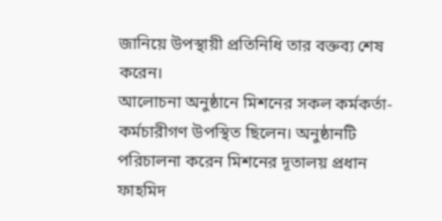জানিয়ে উপস্থায়ী প্রতিনিধি তার বক্তব্য শেষ করেন।
আলোচনা অনুষ্ঠানে মিশনের সকল কর্মকর্তা-কর্মচারীগণ উপস্থিত ছিলেন। অনুষ্ঠানটি পরিচালনা করেন মিশনের দূতালয় প্রধান ফাহমিদ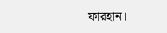ফারহান।